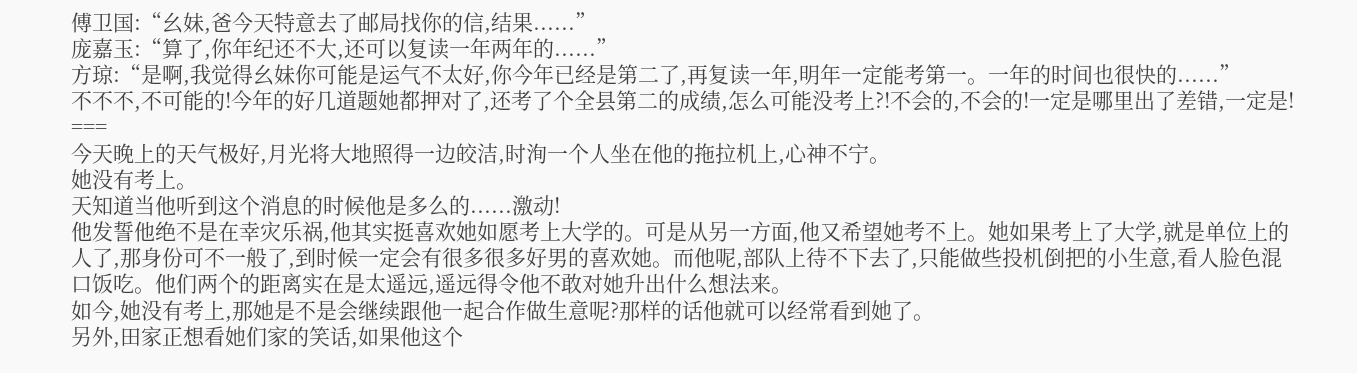傅卫国:“幺妹,爸今天特意去了邮局找你的信,结果......”
庞嘉玉:“算了,你年纪还不大,还可以复读一年两年的......”
方琼:“是啊,我觉得幺妹你可能是运气不太好,你今年已经是第二了,再复读一年,明年一定能考第一。一年的时间也很快的......”
不不不,不可能的!今年的好几道题她都押对了,还考了个全县第二的成绩,怎么可能没考上?!不会的,不会的!一定是哪里出了差错,一定是!
===
今天晚上的天气极好,月光将大地照得一边皎洁,时洵一个人坐在他的拖拉机上,心神不宁。
她没有考上。
天知道当他听到这个消息的时候他是多么的......激动!
他发誓他绝不是在幸灾乐祸,他其实挺喜欢她如愿考上大学的。可是从另一方面,他又希望她考不上。她如果考上了大学,就是单位上的人了,那身份可不一般了,到时候一定会有很多很多好男的喜欢她。而他呢,部队上待不下去了,只能做些投机倒把的小生意,看人脸色混口饭吃。他们两个的距离实在是太遥远,遥远得令他不敢对她升出什么想法来。
如今,她没有考上,那她是不是会继续跟他一起合作做生意呢?那样的话他就可以经常看到她了。
另外,田家正想看她们家的笑话,如果他这个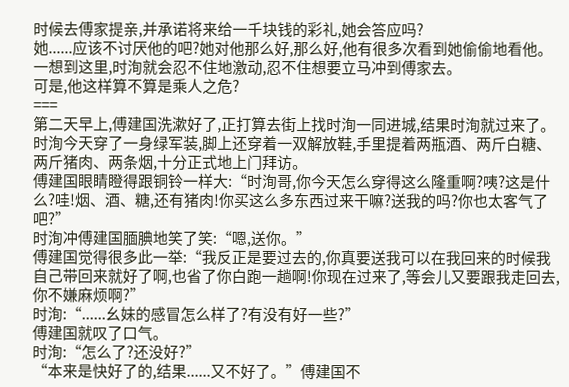时候去傅家提亲,并承诺将来给一千块钱的彩礼,她会答应吗?
她......应该不讨厌他的吧?她对他那么好,那么好,他有很多次看到她偷偷地看他。
一想到这里,时洵就会忍不住地激动,忍不住想要立马冲到傅家去。
可是,他这样算不算是乘人之危?
===
第二天早上,傅建国洗漱好了,正打算去街上找时洵一同进城,结果时洵就过来了。
时洵今天穿了一身绿军装,脚上还穿着一双解放鞋,手里提着两瓶酒、两斤白糖、两斤猪肉、两条烟,十分正式地上门拜访。
傅建国眼睛瞪得跟铜铃一样大:“时洵哥,你今天怎么穿得这么隆重啊?咦?这是什么?哇!烟、酒、糖,还有猪肉!你买这么多东西过来干嘛?送我的吗?你也太客气了吧?”
时洵冲傅建国腼腆地笑了笑:“嗯,送你。”
傅建国觉得很多此一举:“我反正是要过去的,你真要送我可以在我回来的时候我自己带回来就好了啊,也省了你白跑一趟啊!你现在过来了,等会儿又要跟我走回去,你不嫌麻烦啊?”
时洵:“......幺妹的感冒怎么样了?有没有好一些?”
傅建国就叹了口气。
时洵:“怎么了?还没好?”
“本来是快好了的,结果......又不好了。”傅建国不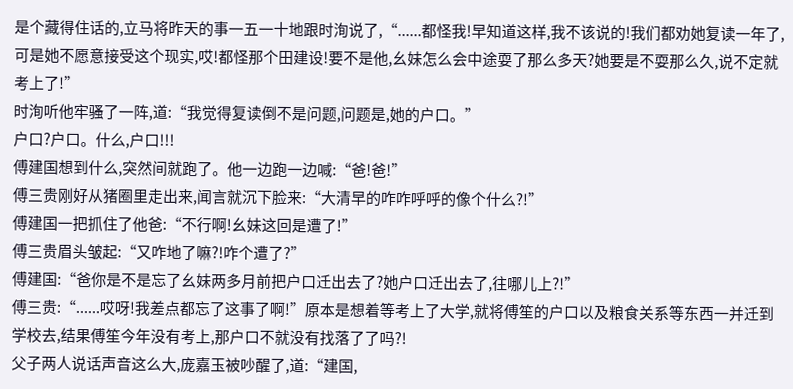是个藏得住话的,立马将昨天的事一五一十地跟时洵说了,“......都怪我!早知道这样,我不该说的!我们都劝她复读一年了,可是她不愿意接受这个现实,哎!都怪那个田建设!要不是他,幺妹怎么会中途耍了那么多天?她要是不耍那么久,说不定就考上了!”
时洵听他牢骚了一阵,道:“我觉得复读倒不是问题,问题是,她的户口。”
户口?户口。什么,户口!!!
傅建国想到什么,突然间就跑了。他一边跑一边喊:“爸!爸!”
傅三贵刚好从猪圈里走出来,闻言就沉下脸来:“大清早的咋咋呼呼的像个什么?!”
傅建国一把抓住了他爸:“不行啊!幺妹这回是遭了!”
傅三贵眉头皱起:“又咋地了嘛?!咋个遭了?”
傅建国:“爸你是不是忘了幺妹两多月前把户口迁出去了?她户口迁出去了,往哪儿上?!”
傅三贵:“......哎呀!我差点都忘了这事了啊!”原本是想着等考上了大学,就将傅笙的户口以及粮食关系等东西一并迁到学校去,结果傅笙今年没有考上,那户口不就没有找落了了吗?!
父子两人说话声音这么大,庞嘉玉被吵醒了,道:“建国,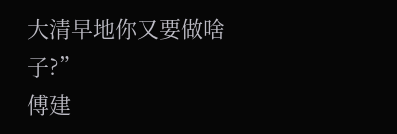大清早地你又要做啥子?”
傅建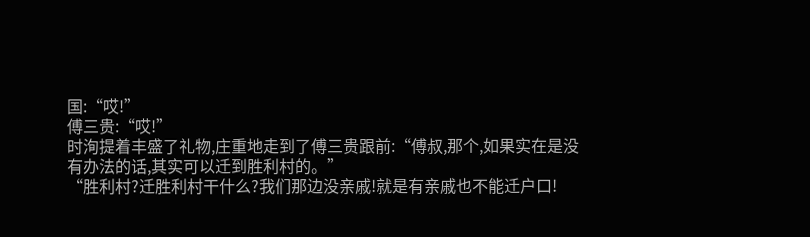国:“哎!”
傅三贵:“哎!”
时洵提着丰盛了礼物,庄重地走到了傅三贵跟前:“傅叔,那个,如果实在是没有办法的话,其实可以迁到胜利村的。”
“胜利村?迁胜利村干什么?我们那边没亲戚!就是有亲戚也不能迁户口!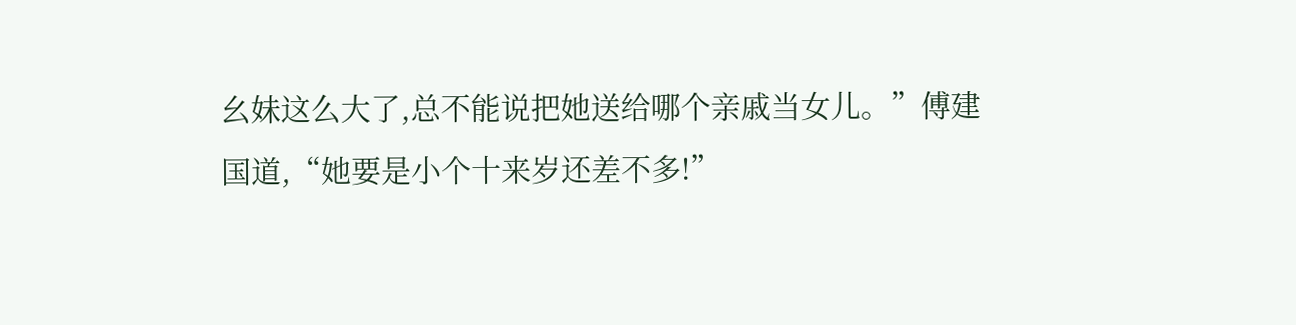幺妹这么大了,总不能说把她送给哪个亲戚当女儿。”傅建国道,“她要是小个十来岁还差不多!”